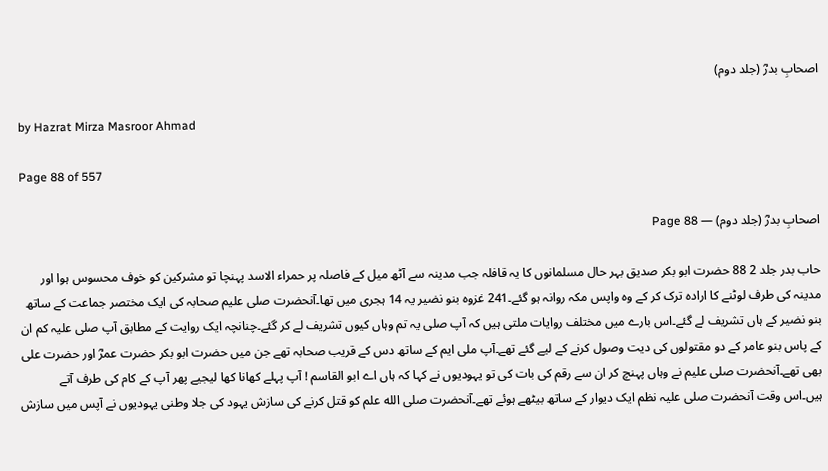اصحابِ بدرؓ (جلد دوم)

by Hazrat Mirza Masroor Ahmad

Page 88 of 557

اصحابِ بدرؓ (جلد دوم) — Page 88

حاب بدر جلد 2 88 حضرت ابو بکر صدیق بہر حال مسلمانوں کا یہ قافلہ جب مدینہ سے آٹھ میل کے فاصلہ پر حمراء الاسد پہنچا تو مشرکین کو خوف محسوس ہوا اور مدینہ کی طرف لوٹنے کا ارادہ ترک کر کے وہ واپس مکہ روانہ ہو گئے۔241 غزوہ بنو نضیر یہ 14 ہجری میں تھا۔آنحضرت صلی علیم صحابہ کی ایک مختصر جماعت کے ساتھ بنو نضیر کے ہاں تشریف لے گئے۔اس بارے میں مختلف روایات ملتی ہیں کہ آپ صلی یہ تم وہاں کیوں تشریف لے کر گئے۔چنانچہ ایک روایت کے مطابق آپ صلی علیہ کم ان کے پاس بنو عامر کے دو مقتولوں کی دیت وصول کرنے کے لیے گئے تھے۔آپ ملی ایم کے ساتھ دس کے قریب صحابہ تھے جن میں حضرت ابو بکر حضرت عمرؓ اور حضرت علی بھی تھے۔آنحضرت صلی علیم نے وہاں پہنچ کر ان سے رقم کی بات کی تو یہودیوں نے کہا کہ ہاں اے ابو القاسم ! آپ پہلے کھانا کھا لیجیے پھر آپ کے کام کی طرف آتے ہیں۔اس وقت آنحضرت صلی علیہ نظم ایک دیوار کے ساتھ بیٹھے ہوئے تھے۔آنحضرت صلی الله علم کو قتل کرنے کی سازش یہود کی جلا وطنی یہودیوں نے آپس میں سازش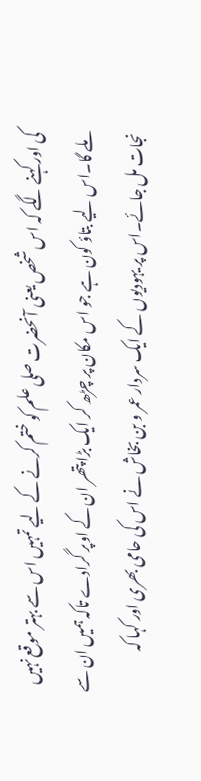کی اور کہنے لگے کہ اس شخص یعنی آنحضرت صلی علم کو ختم کرنے کے لیے تمہیں اس سے بہتر موقع نہیں ملے گا۔اس لیے بتاؤ کون ہے جو اس مکان پر چڑھ کر ایک بڑا پتھر ان کے اوپر گرادے تاکہ ہمیں ان سے نجات مل جائے۔اس پر یہودیوں کے ایک سردار عمر و بن بخاش نے اس کی حامی بھری اور کہا کہ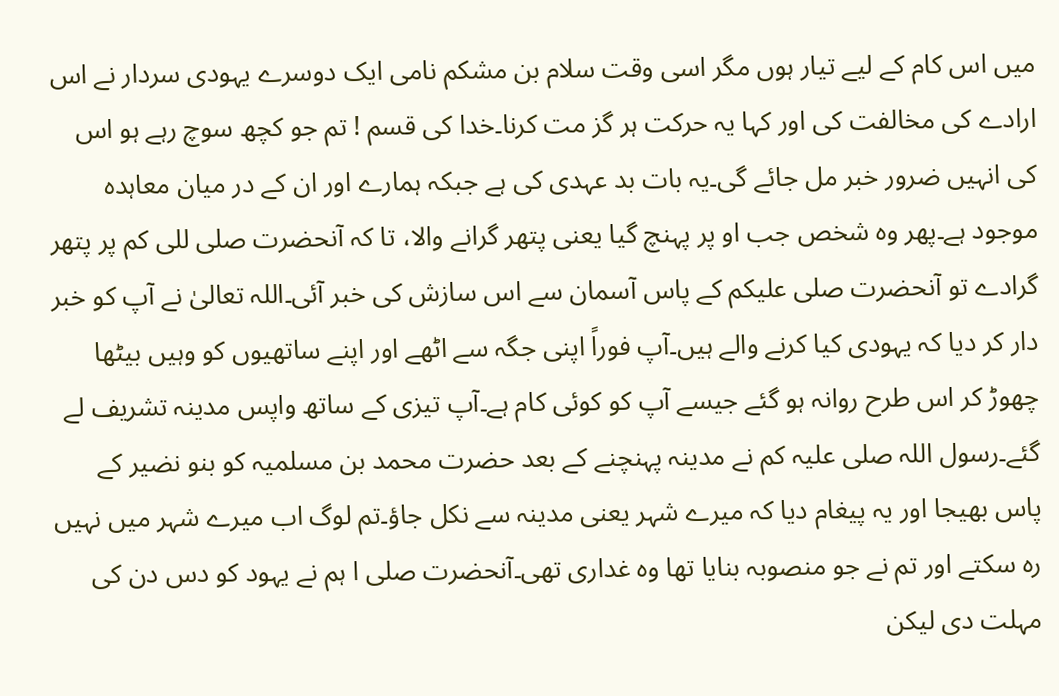میں اس کام کے لیے تیار ہوں مگر اسی وقت سلام بن مشکم نامی ایک دوسرے یہودی سردار نے اس ارادے کی مخالفت کی اور کہا یہ حرکت ہر گز مت کرنا۔خدا کی قسم ! تم جو کچھ سوچ رہے ہو اس کی انہیں ضرور خبر مل جائے گی۔یہ بات بد عہدی کی ہے جبکہ ہمارے اور ان کے در میان معاہدہ موجود ہے۔پھر وہ شخص جب او پر پہنچ گیا یعنی پتھر گرانے والا، تا کہ آنحضرت صلی للی کم پر پتھر گرادے تو آنحضرت صلی علیکم کے پاس آسمان سے اس سازش کی خبر آئی۔اللہ تعالیٰ نے آپ کو خبر دار کر دیا کہ یہودی کیا کرنے والے ہیں۔آپ فوراً اپنی جگہ سے اٹھے اور اپنے ساتھیوں کو وہیں بیٹھا چھوڑ کر اس طرح روانہ ہو گئے جیسے آپ کو کوئی کام ہے۔آپ تیزی کے ساتھ واپس مدینہ تشریف لے گئے۔رسول اللہ صلی علیہ کم نے مدینہ پہنچنے کے بعد حضرت محمد بن مسلمیہ کو بنو نضیر کے پاس بھیجا اور یہ پیغام دیا کہ میرے شہر یعنی مدینہ سے نکل جاؤ۔تم لوگ اب میرے شہر میں نہیں رہ سکتے اور تم نے جو منصوبہ بنایا تھا وہ غداری تھی۔آنحضرت صلی ا ہم نے یہود کو دس دن کی مہلت دی لیکن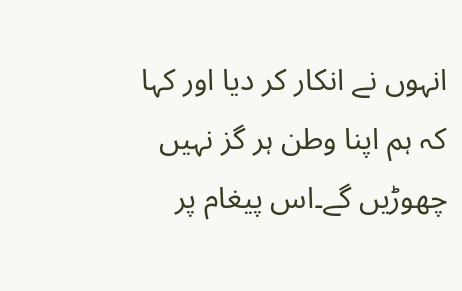انہوں نے انکار کر دیا اور کہا کہ ہم اپنا وطن ہر گز نہیں چھوڑیں گے۔اس پیغام پر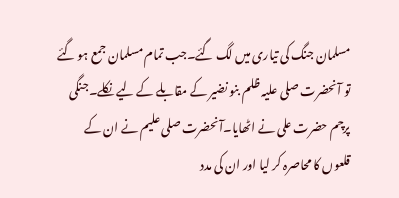مسلمان جنگ کی تیاری میں لگ گئے۔جب تمام مسلمان جمع ہو گئے تو آنحضرت صلی علیہ ظلم بنو نضیر کے مقابلے کے لیے نکلے۔جنگی پرچم حضرت علی نے اٹھایا۔آنحضرت صلی علیم نے ان کے قلعوں کا محاصرہ کر لیا اور ان کی مدد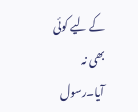کے لیے کوئی بھی نہ آیا۔رسول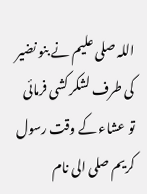اللہ صلی علیم نے بنو نضیر کی طرف لشکر کشی فرمائی تو عشاء کے وقت رسول کریم صلی الی نام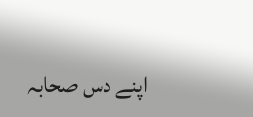اپنے دس صحابہ